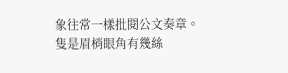象往常一樣批閱公文奏章。
隻是眉梢眼角有幾絲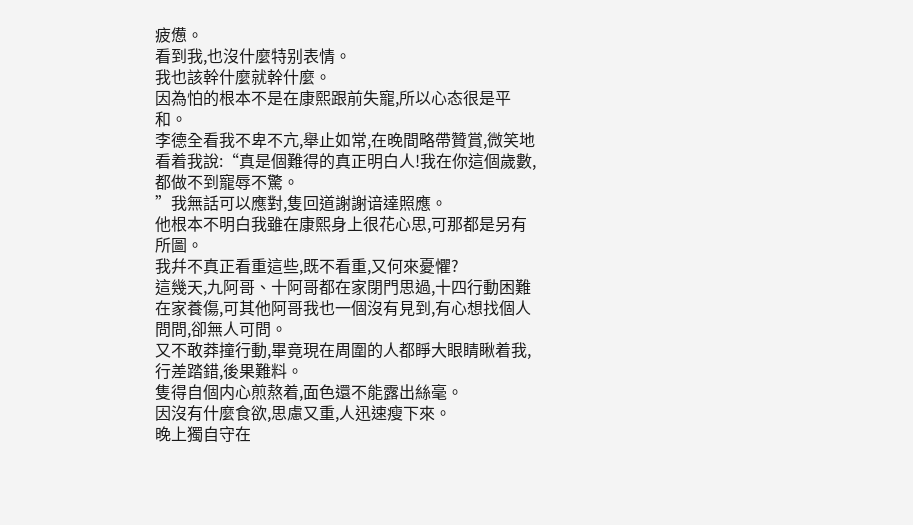疲憊。
看到我,也沒什麼特别表情。
我也該幹什麼就幹什麼。
因為怕的根本不是在康熙跟前失寵,所以心态很是平和。
李德全看我不卑不亢,舉止如常,在晚間略帶贊賞,微笑地看着我說:“真是個難得的真正明白人!我在你這個歲數,都做不到寵辱不驚。
”我無話可以應對,隻回道謝謝谙達照應。
他根本不明白我雖在康熙身上很花心思,可那都是另有所圖。
我幷不真正看重這些,既不看重,又何來憂懼?
這幾天,九阿哥、十阿哥都在家閉門思過,十四行動困難在家養傷,可其他阿哥我也一個沒有見到,有心想找個人問問,卻無人可問。
又不敢莽撞行動,畢竟現在周圍的人都睜大眼睛瞅着我,行差踏錯,後果難料。
隻得自個内心煎熬着,面色還不能露出絲毫。
因沒有什麼食欲,思慮又重,人迅速瘦下來。
晚上獨自守在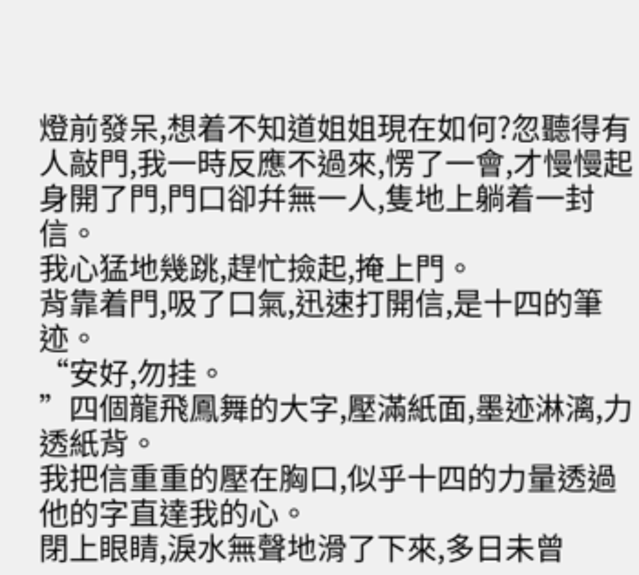燈前發呆,想着不知道姐姐現在如何?忽聽得有人敲門,我一時反應不過來,愣了一會,才慢慢起身開了門,門口卻幷無一人,隻地上躺着一封信。
我心猛地幾跳,趕忙撿起,掩上門。
背靠着門,吸了口氣,迅速打開信,是十四的筆迹。
“安好,勿挂。
”四個龍飛鳳舞的大字,壓滿紙面,墨迹淋漓,力透紙背。
我把信重重的壓在胸口,似乎十四的力量透過他的字直達我的心。
閉上眼睛,淚水無聲地滑了下來,多日未曾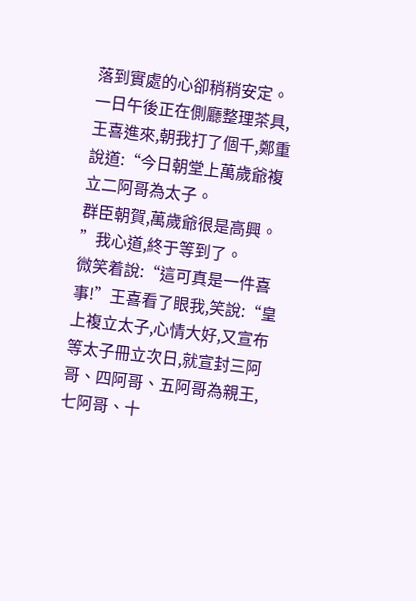落到實處的心卻稍稍安定。
一日午後正在側廳整理茶具,王喜進來,朝我打了個千,鄭重說道:“今日朝堂上萬歲爺複立二阿哥為太子。
群臣朝賀,萬歲爺很是高興。
”我心道,終于等到了。
微笑着說:“這可真是一件喜事!”王喜看了眼我,笑說:“皇上複立太子,心情大好,又宣布等太子冊立次日,就宣封三阿哥、四阿哥、五阿哥為親王,七阿哥、十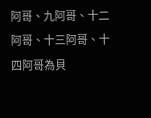阿哥、九阿哥、十二阿哥、十三阿哥、十四阿哥為貝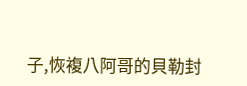子,恢複八阿哥的貝勒封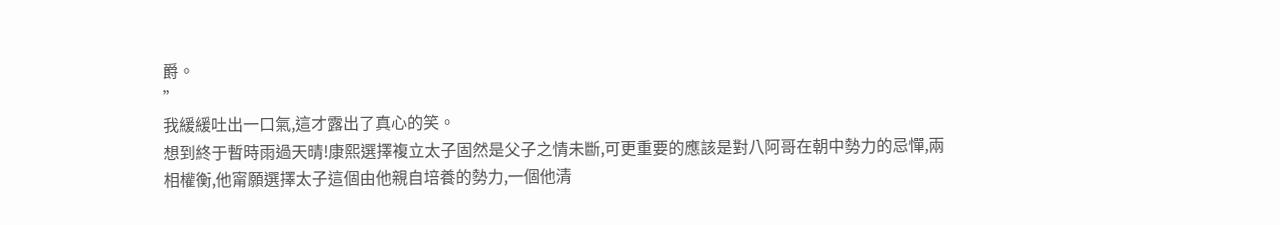爵。
”
我緩緩吐出一口氣,這才露出了真心的笑。
想到終于暫時雨過天晴!康熙選擇複立太子固然是父子之情未斷,可更重要的應該是對八阿哥在朝中勢力的忌憚,兩相權衡,他甯願選擇太子這個由他親自培養的勢力,一個他清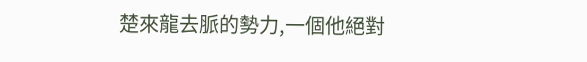楚來龍去脈的勢力,一個他絕對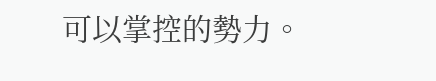可以掌控的勢力。